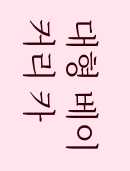대형 베이커리 카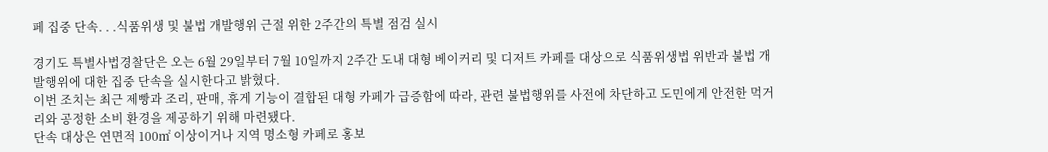페 집중 단속. . .식품위생 및 불법 개발행위 근절 위한 2주간의 특별 점검 실시

경기도 특별사법경찰단은 오는 6월 29일부터 7월 10일까지 2주간 도내 대형 베이커리 및 디저트 카페를 대상으로 식품위생법 위반과 불법 개발행위에 대한 집중 단속을 실시한다고 밝혔다.
이번 조치는 최근 제빵과 조리, 판매, 휴게 기능이 결합된 대형 카페가 급증함에 따라, 관련 불법행위를 사전에 차단하고 도민에게 안전한 먹거리와 공정한 소비 환경을 제공하기 위해 마련됐다.
단속 대상은 연면적 100㎡ 이상이거나 지역 명소형 카페로 홍보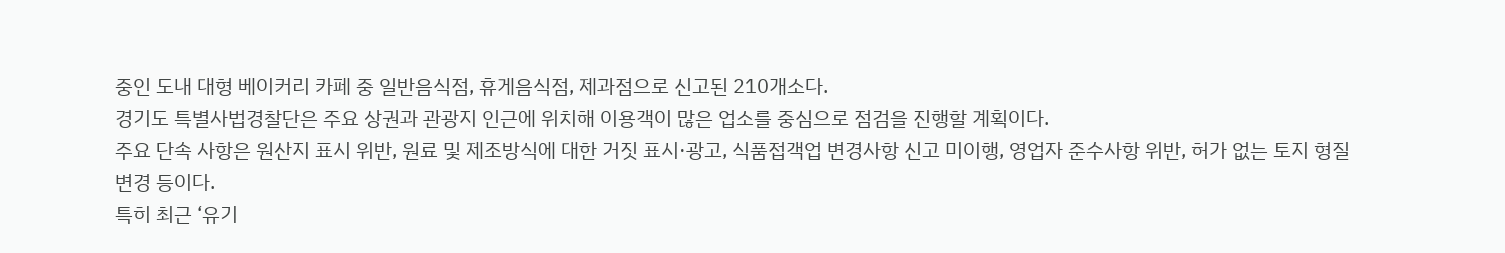중인 도내 대형 베이커리 카페 중 일반음식점, 휴게음식점, 제과점으로 신고된 210개소다.
경기도 특별사법경찰단은 주요 상권과 관광지 인근에 위치해 이용객이 많은 업소를 중심으로 점검을 진행할 계획이다.
주요 단속 사항은 원산지 표시 위반, 원료 및 제조방식에 대한 거짓 표시·광고, 식품접객업 변경사항 신고 미이행, 영업자 준수사항 위반, 허가 없는 토지 형질 변경 등이다.
특히 최근 ‘유기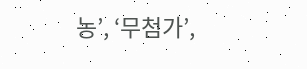농’, ‘무첨가’,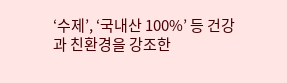‘수제’, ‘국내산 100%’ 등 건강과 친환경을 강조한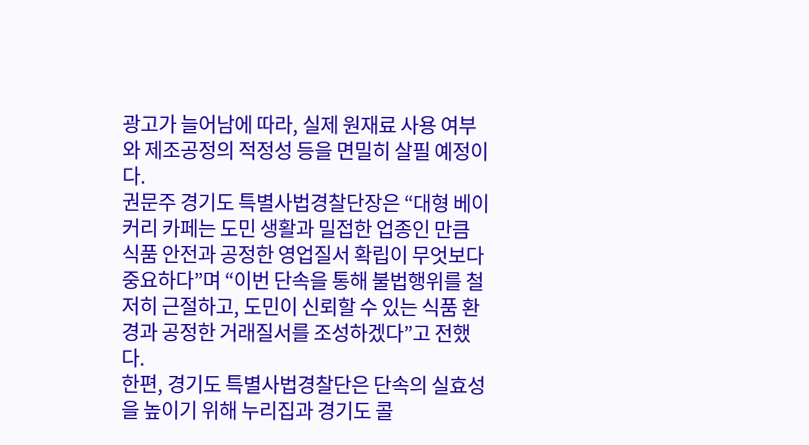광고가 늘어남에 따라, 실제 원재료 사용 여부와 제조공정의 적정성 등을 면밀히 살필 예정이다.
권문주 경기도 특별사법경찰단장은 “대형 베이커리 카페는 도민 생활과 밀접한 업종인 만큼 식품 안전과 공정한 영업질서 확립이 무엇보다 중요하다”며 “이번 단속을 통해 불법행위를 철저히 근절하고, 도민이 신뢰할 수 있는 식품 환경과 공정한 거래질서를 조성하겠다”고 전했다.
한편, 경기도 특별사법경찰단은 단속의 실효성을 높이기 위해 누리집과 경기도 콜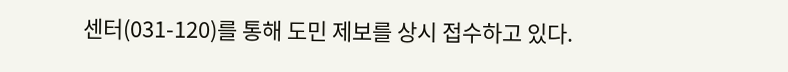센터(031-120)를 통해 도민 제보를 상시 접수하고 있다.